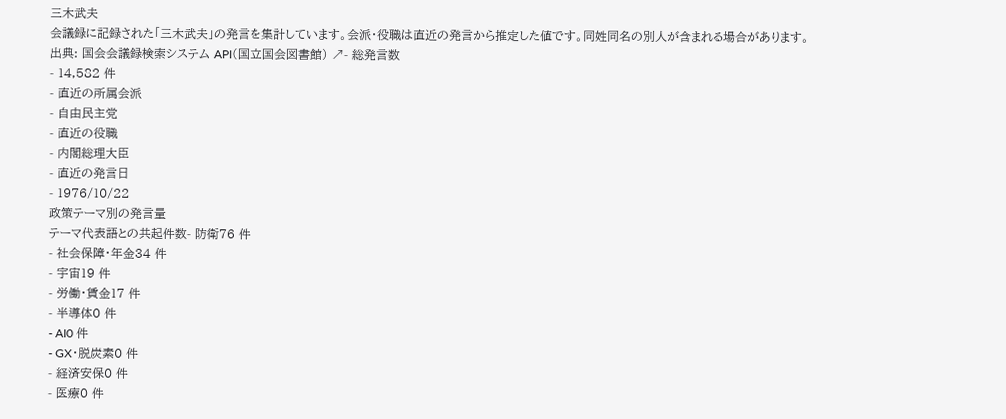三木武夫
会議録に記録された「三木武夫」の発言を集計しています。会派・役職は直近の発言から推定した値です。同姓同名の別人が含まれる場合があります。
出典: 国会会議録検索システム API(国立国会図書館) ↗- 総発言数
- 14,582 件
- 直近の所属会派
- 自由民主党
- 直近の役職
- 内閣総理大臣
- 直近の発言日
- 1976/10/22
政策テーマ別の発言量
テーマ代表語との共起件数- 防衛76 件
- 社会保障・年金34 件
- 宇宙19 件
- 労働・賃金17 件
- 半導体0 件
- AI0 件
- GX・脱炭素0 件
- 経済安保0 件
- 医療0 件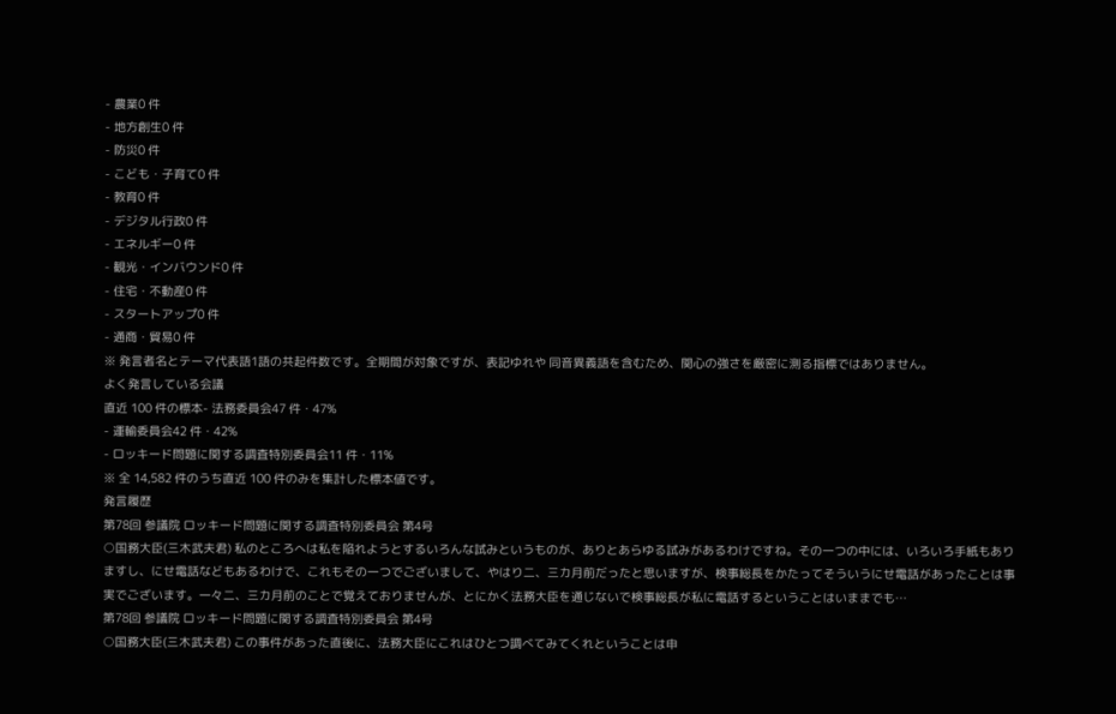- 農業0 件
- 地方創生0 件
- 防災0 件
- こども・子育て0 件
- 教育0 件
- デジタル行政0 件
- エネルギー0 件
- 観光・インバウンド0 件
- 住宅・不動産0 件
- スタートアップ0 件
- 通商・貿易0 件
※ 発言者名とテーマ代表語1語の共起件数です。全期間が対象ですが、表記ゆれや 同音異義語を含むため、関心の強さを厳密に測る指標ではありません。
よく発言している会議
直近 100 件の標本- 法務委員会47 件・47%
- 運輸委員会42 件・42%
- ロッキード問題に関する調査特別委員会11 件・11%
※ 全 14,582 件のうち直近 100 件のみを集計した標本値です。
発言履歴
第78回 参議院 ロッキード問題に関する調査特別委員会 第4号
○国務大臣(三木武夫君) 私のところへは私を陥れようとするいろんな試みというものが、ありとあらゆる試みがあるわけですね。その一つの中には、いろいろ手紙もありますし、にせ電話などもあるわけで、これもその一つでございまして、やはり二、三カ月前だったと思いますが、検事総長をかたってそういうにせ電話があったことは事実でございます。一々二、三カ月前のことで覚えておりませんが、とにかく法務大臣を通じないで検事総長が私に電話するということはいままでも…
第78回 参議院 ロッキード問題に関する調査特別委員会 第4号
○国務大臣(三木武夫君) この事件があった直後に、法務大臣にこれはひとつ調べてみてくれということは申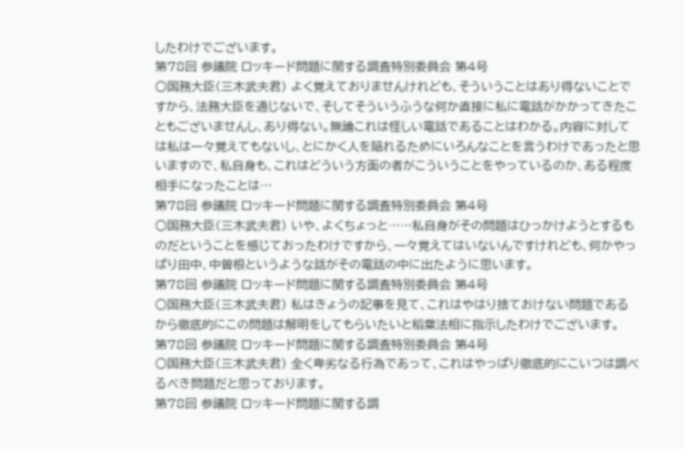したわけでございます。
第78回 参議院 ロッキード問題に関する調査特別委員会 第4号
○国務大臣(三木武夫君) よく覚えておりませんけれども、そういうことはあり得ないことですから、法務大臣を通じないで、そしてそういうふうな何か直接に私に電話がかかってきたこともございませんし、あり得ない。無論これは怪しい電話であることはわかる。内容に対しては私は一々覚えてもないし、とにかく人を陥れるためにいろんなことを言うわけであったと思いますので、私自身も、これはどういう方面の者がこういうことをやっているのか、ある程度相手になったことは…
第78回 参議院 ロッキード問題に関する調査特別委員会 第4号
○国務大臣(三木武夫君) いや、よくちょっと……私自身がその問題はひっかけようとするものだということを感じておったわけですから、一々覚えてはいないんですけれども、何かやっぱり田中、中曽根というような話がその電話の中に出たように思います。
第78回 参議院 ロッキード問題に関する調査特別委員会 第4号
○国務大臣(三木武夫君) 私はきょうの記事を見て、これはやはり捨ておけない問題であるから徹底的にこの問題は解明をしてもらいたいと稻葉法相に指示したわけでございます。
第78回 参議院 ロッキード問題に関する調査特別委員会 第4号
○国務大臣(三木武夫君) 全く卑劣なる行為であって、これはやっぱり徹底的にこいつは調べるべき問題だと思っております。
第78回 参議院 ロッキード問題に関する調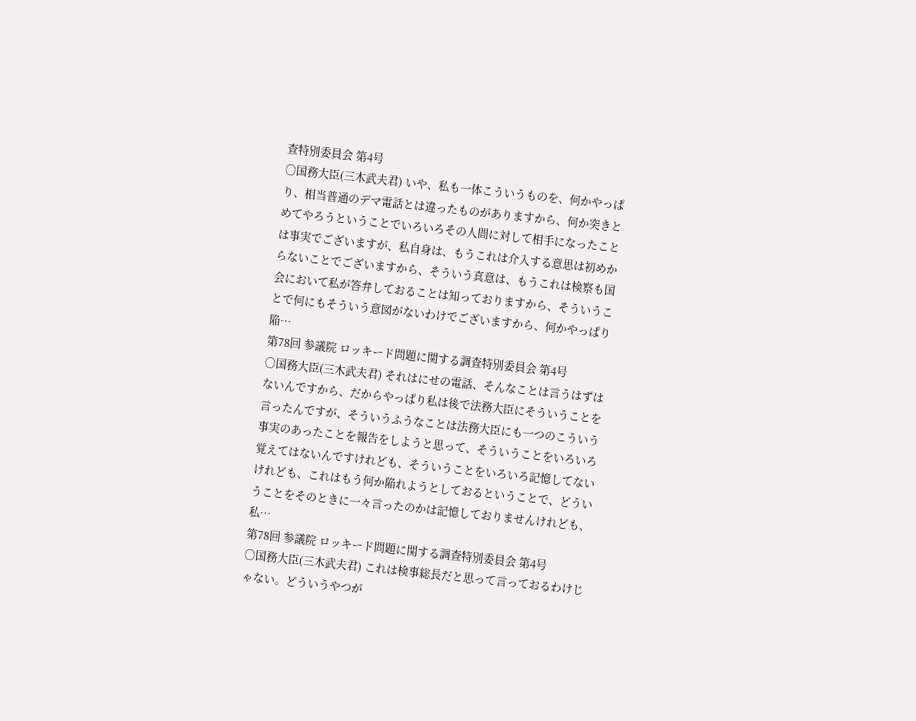査特別委員会 第4号
○国務大臣(三木武夫君) いや、私も一体こういうものを、何かやっぱり、相当普通のデマ電話とは違ったものがありますから、何か突きとめてやろうということでいろいろその人間に対して相手になったことは事実でございますが、私自身は、もうこれは介入する意思は初めからないことでございますから、そういう真意は、もうこれは検察も国会において私が答弁しておることは知っておりますから、そういうことで何にもそういう意図がないわけでございますから、何かやっぱり陥…
第78回 参議院 ロッキード問題に関する調査特別委員会 第4号
○国務大臣(三木武夫君) それはにせの電話、そんなことは言うはずはないんですから、だからやっぱり私は後で法務大臣にそういうことを言ったんですが、そういうふうなことは法務大臣にも一つのこういう事実のあったことを報告をしようと思って、そういうことをいろいろ覚えてはないんですけれども、そういうことをいろいろ記憶してないけれども、これはもう何か陥れようとしておるということで、どういうことをそのときに一々言ったのかは記憶しておりませんけれども、私…
第78回 参議院 ロッキード問題に関する調査特別委員会 第4号
○国務大臣(三木武夫君) これは検事総長だと思って言っておるわけじゃない。どういうやつが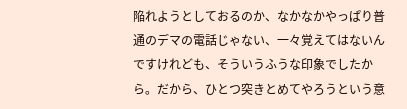陥れようとしておるのか、なかなかやっぱり普通のデマの電話じゃない、一々覚えてはないんですけれども、そういうふうな印象でしたから。だから、ひとつ突きとめてやろうという意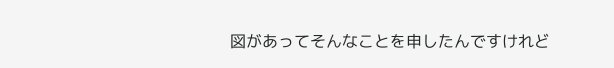図があってそんなことを申したんですけれど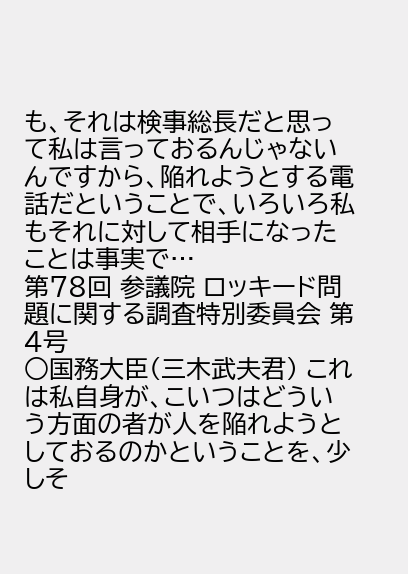も、それは検事総長だと思って私は言っておるんじゃないんですから、陥れようとする電話だということで、いろいろ私もそれに対して相手になったことは事実で…
第78回 参議院 ロッキード問題に関する調査特別委員会 第4号
○国務大臣(三木武夫君) これは私自身が、こいつはどういう方面の者が人を陥れようとしておるのかということを、少しそ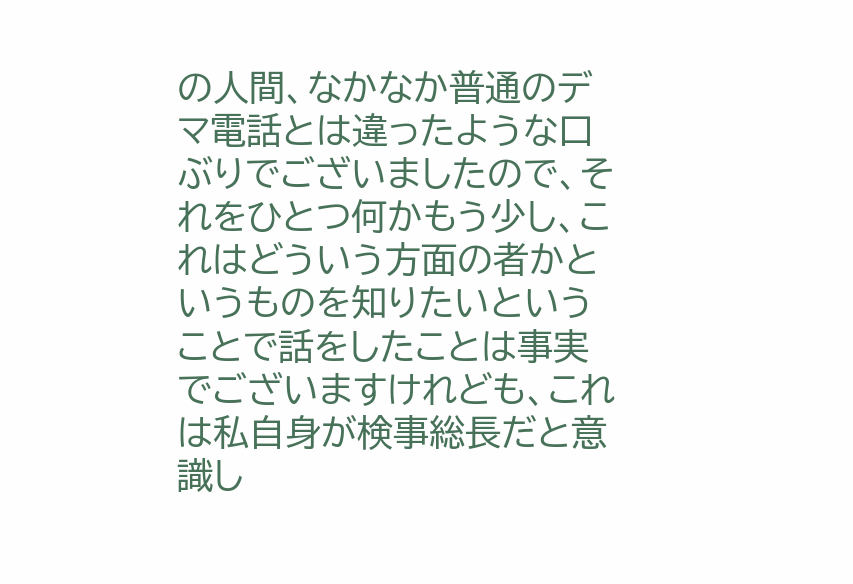の人間、なかなか普通のデマ電話とは違ったような口ぶりでございましたので、それをひとつ何かもう少し、これはどういう方面の者かというものを知りたいということで話をしたことは事実でございますけれども、これは私自身が検事総長だと意識し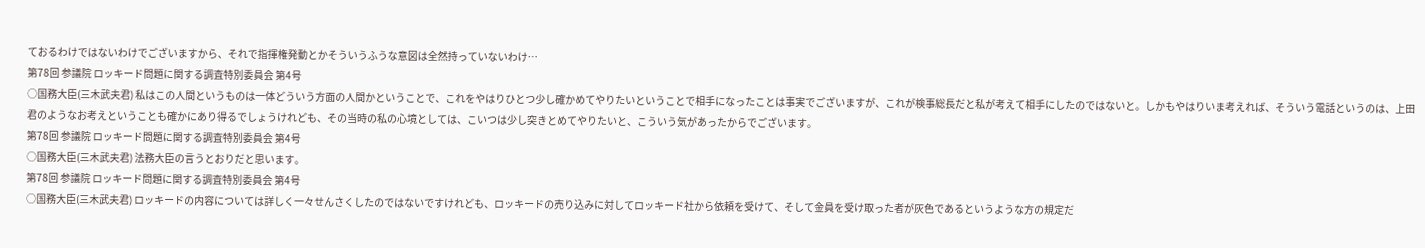ておるわけではないわけでございますから、それで指揮権発動とかそういうふうな意図は全然持っていないわけ…
第78回 参議院 ロッキード問題に関する調査特別委員会 第4号
○国務大臣(三木武夫君) 私はこの人間というものは一体どういう方面の人間かということで、これをやはりひとつ少し確かめてやりたいということで相手になったことは事実でございますが、これが検事総長だと私が考えて相手にしたのではないと。しかもやはりいま考えれば、そういう電話というのは、上田君のようなお考えということも確かにあり得るでしょうけれども、その当時の私の心境としては、こいつは少し突きとめてやりたいと、こういう気があったからでございます。
第78回 参議院 ロッキード問題に関する調査特別委員会 第4号
○国務大臣(三木武夫君) 法務大臣の言うとおりだと思います。
第78回 参議院 ロッキード問題に関する調査特別委員会 第4号
○国務大臣(三木武夫君) ロッキードの内容については詳しく一々せんさくしたのではないですけれども、ロッキードの売り込みに対してロッキード社から依頼を受けて、そして金員を受け取った者が灰色であるというような方の規定だ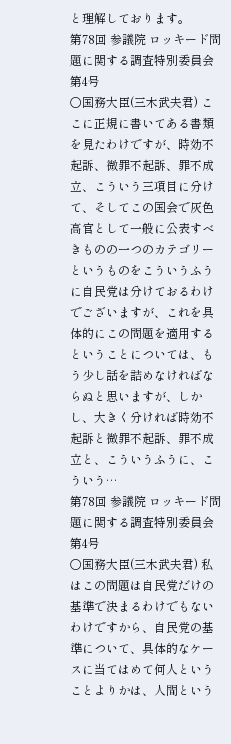と理解しております。
第78回 参議院 ロッキード問題に関する調査特別委員会 第4号
○国務大臣(三木武夫君) ここに正規に書いてある書類を見たわけですが、時効不起訴、微罪不起訴、罪不成立、こういう三項目に分けて、そしてこの国会で灰色高官として一般に公表すべきものの一つのカテゴリーというものをこういうふうに自民党は分けておるわけでございますが、これを具体的にこの問題を適用するということについては、もう少し話を詰めなければならぬと思いますが、しかし、大きく分ければ時効不起訴と微罪不起訴、罪不成立と、こういうふうに、こういう…
第78回 参議院 ロッキード問題に関する調査特別委員会 第4号
○国務大臣(三木武夫君) 私はこの問題は自民党だけの基準で決まるわけでもないわけですから、自民党の基準について、具体的なケースに当てはめて何人ということよりかは、人間という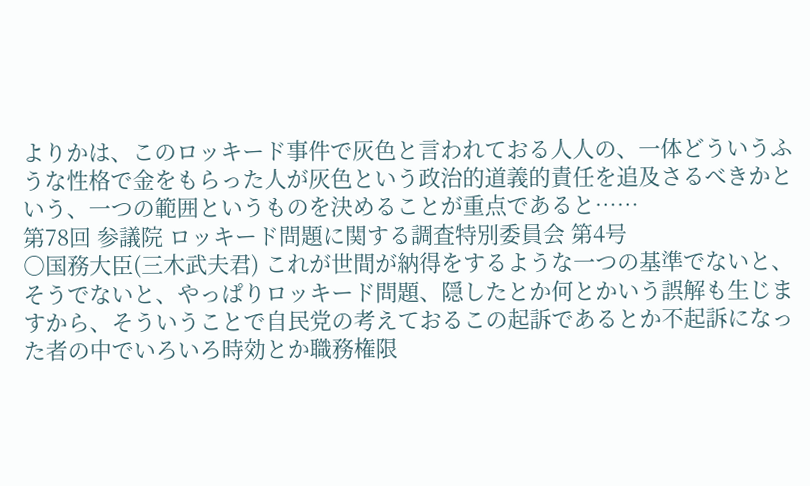よりかは、このロッキード事件で灰色と言われておる人人の、一体どういうふうな性格で金をもらった人が灰色という政治的道義的責任を追及さるべきかという、一つの範囲というものを決めることが重点であると……
第78回 参議院 ロッキード問題に関する調査特別委員会 第4号
○国務大臣(三木武夫君) これが世間が納得をするような一つの基準でないと、そうでないと、やっぱりロッキード問題、隠したとか何とかいう誤解も生じますから、そういうことで自民党の考えておるこの起訴であるとか不起訴になった者の中でいろいろ時効とか職務権限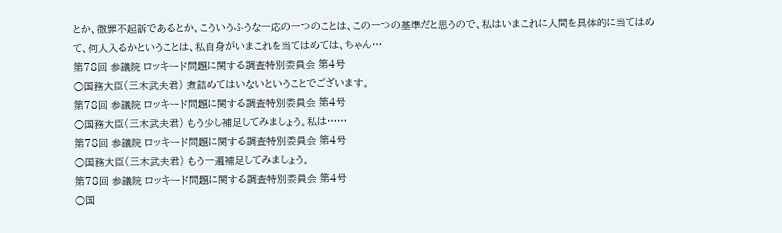とか、微罪不起訴であるとか、こういうふうな一応の一つのことは、この一つの基準だと思うので、私はいまこれに人間を具体的に当てはめて、何人入るかということは、私自身がいまこれを当てはめては、ちゃん…
第78回 参議院 ロッキード問題に関する調査特別委員会 第4号
○国務大臣(三木武夫君) 煮詰めてはいないということでございます。
第78回 参議院 ロッキード問題に関する調査特別委員会 第4号
○国務大臣(三木武夫君) もう少し補足してみましょう。私は……
第78回 参議院 ロッキード問題に関する調査特別委員会 第4号
○国務大臣(三木武夫君) もう一遍補足してみましょう。
第78回 参議院 ロッキード問題に関する調査特別委員会 第4号
○国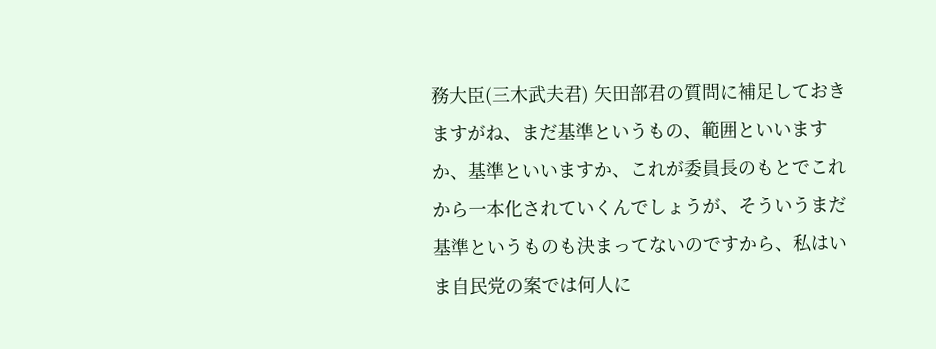務大臣(三木武夫君) 矢田部君の質問に補足しておきますがね、まだ基準というもの、範囲といいますか、基準といいますか、これが委員長のもとでこれから一本化されていくんでしょうが、そういうまだ基準というものも決まってないのですから、私はいま自民党の案では何人に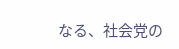なる、社会党の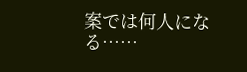案では何人になる……